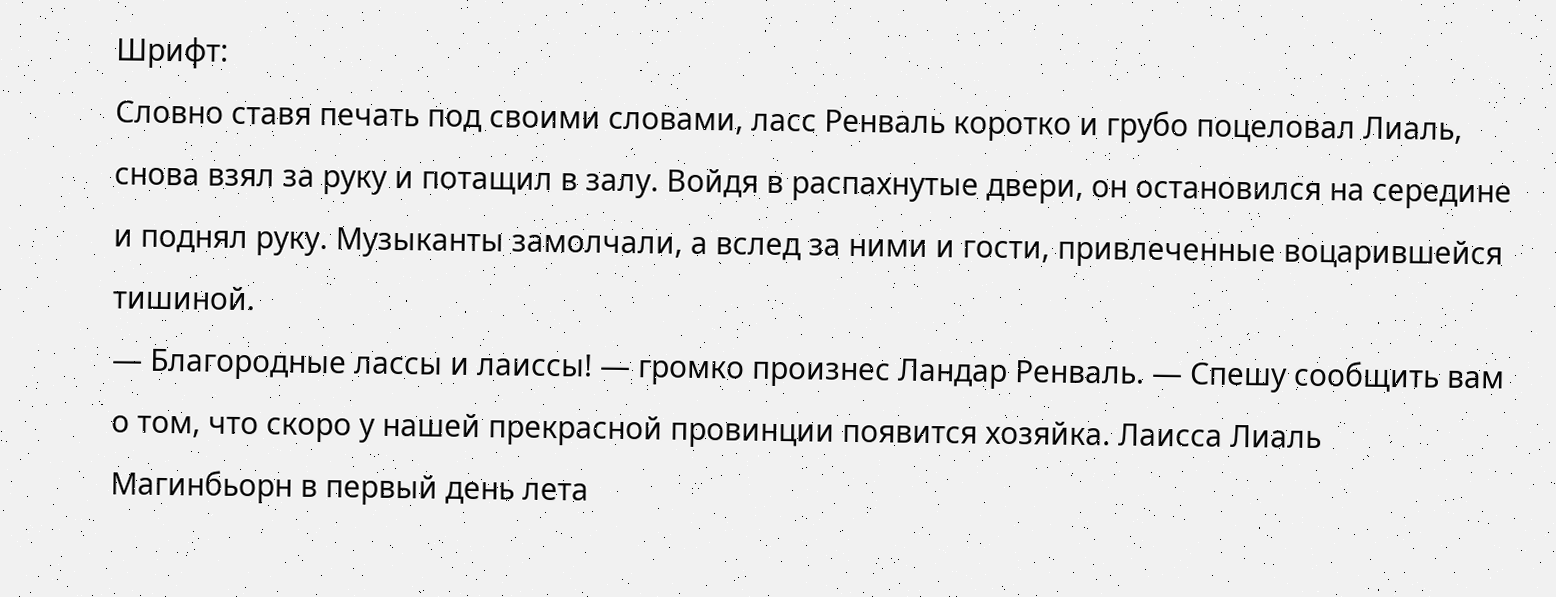Шрифт:
Словно ставя печать под своими словами, ласс Ренваль коротко и грубо поцеловал Лиаль, снова взял за руку и потащил в залу. Войдя в распахнутые двери, он остановился на середине и поднял руку. Музыканты замолчали, а вслед за ними и гости, привлеченные воцарившейся тишиной.
— Благородные лассы и лаиссы! — громко произнес Ландар Ренваль. — Спешу сообщить вам о том, что скоро у нашей прекрасной провинции появится хозяйка. Лаисса Лиаль Магинбьорн в первый день лета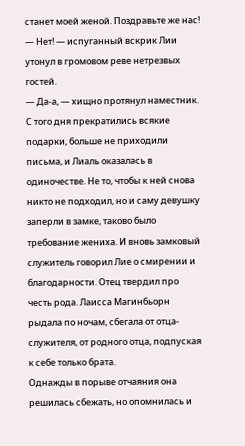станет моей женой. Поздравьте же нас!
— Нет! — испуганный вскрик Лии утонул в громовом реве нетрезвых гостей.
— Да-а, — хищно протянул наместник.
С того дня прекратились всякие подарки, больше не приходили письма, и Лиаль оказалась в одиночестве. Не то, чтобы к ней снова никто не подходил, но и саму девушку заперли в замке, таково было требование жениха. И вновь замковый служитель говорил Лие о смирении и благодарности. Отец твердил про честь рода. Лаисса Магинбьорн рыдала по ночам, сбегала от отца-служителя, от родного отца, подпуская к себе только брата.
Однажды в порыве отчаяния она решилась сбежать, но опомнилась и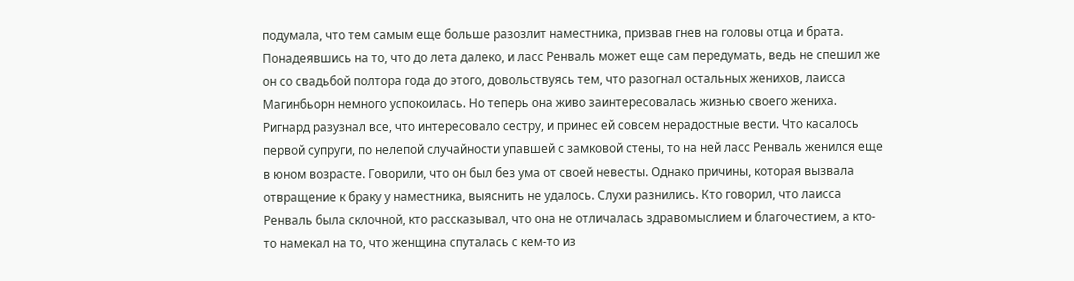подумала, что тем самым еще больше разозлит наместника, призвав гнев на головы отца и брата. Понадеявшись на то, что до лета далеко, и ласс Ренваль может еще сам передумать, ведь не спешил же он со свадьбой полтора года до этого, довольствуясь тем, что разогнал остальных женихов, лаисса Магинбьорн немного успокоилась. Но теперь она живо заинтересовалась жизнью своего жениха.
Ригнард разузнал все, что интересовало сестру, и принес ей совсем нерадостные вести. Что касалось первой супруги, по нелепой случайности упавшей с замковой стены, то на ней ласс Ренваль женился еще в юном возрасте. Говорили, что он был без ума от своей невесты. Однако причины, которая вызвала отвращение к браку у наместника, выяснить не удалось. Слухи разнились. Кто говорил, что лаисса Ренваль была склочной, кто рассказывал, что она не отличалась здравомыслием и благочестием, а кто-то намекал на то, что женщина спуталась с кем-то из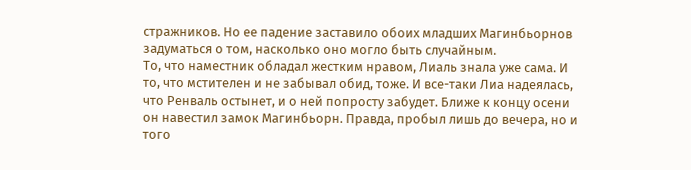стражников. Но ее падение заставило обоих младших Магинбьорнов задуматься о том, насколько оно могло быть случайным.
То, что наместник обладал жестким нравом, Лиаль знала уже сама. И то, что мстителен и не забывал обид, тоже. И все-таки Лиа надеялась, что Ренваль остынет, и о ней попросту забудет. Ближе к концу осени он навестил замок Магинбьорн. Правда, пробыл лишь до вечера, но и того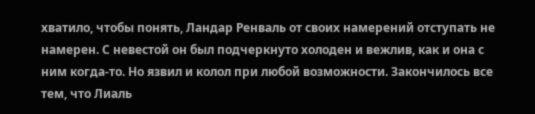хватило, чтобы понять, Ландар Ренваль от своих намерений отступать не намерен. С невестой он был подчеркнуто холоден и вежлив, как и она с ним когда-то. Но язвил и колол при любой возможности. Закончилось все тем, что Лиаль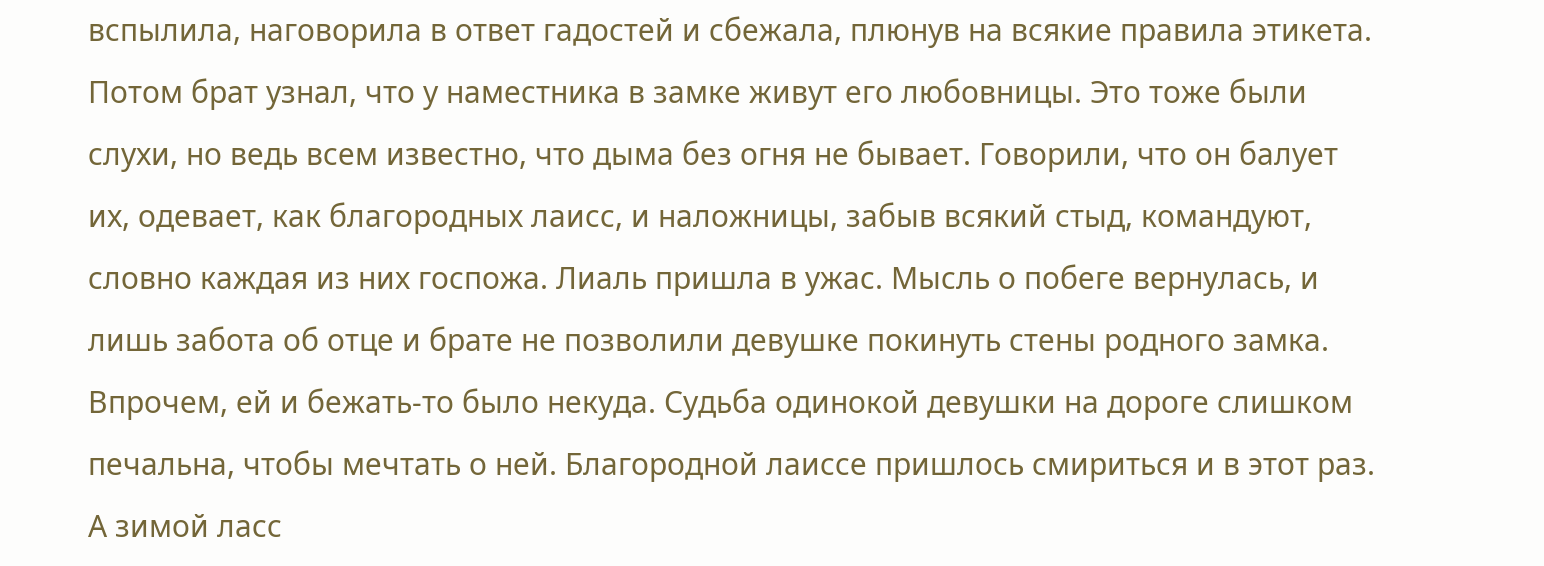вспылила, наговорила в ответ гадостей и сбежала, плюнув на всякие правила этикета.
Потом брат узнал, что у наместника в замке живут его любовницы. Это тоже были слухи, но ведь всем известно, что дыма без огня не бывает. Говорили, что он балует их, одевает, как благородных лаисс, и наложницы, забыв всякий стыд, командуют, словно каждая из них госпожа. Лиаль пришла в ужас. Мысль о побеге вернулась, и лишь забота об отце и брате не позволили девушке покинуть стены родного замка. Впрочем, ей и бежать-то было некуда. Судьба одинокой девушки на дороге слишком печальна, чтобы мечтать о ней. Благородной лаиссе пришлось смириться и в этот раз.
А зимой ласс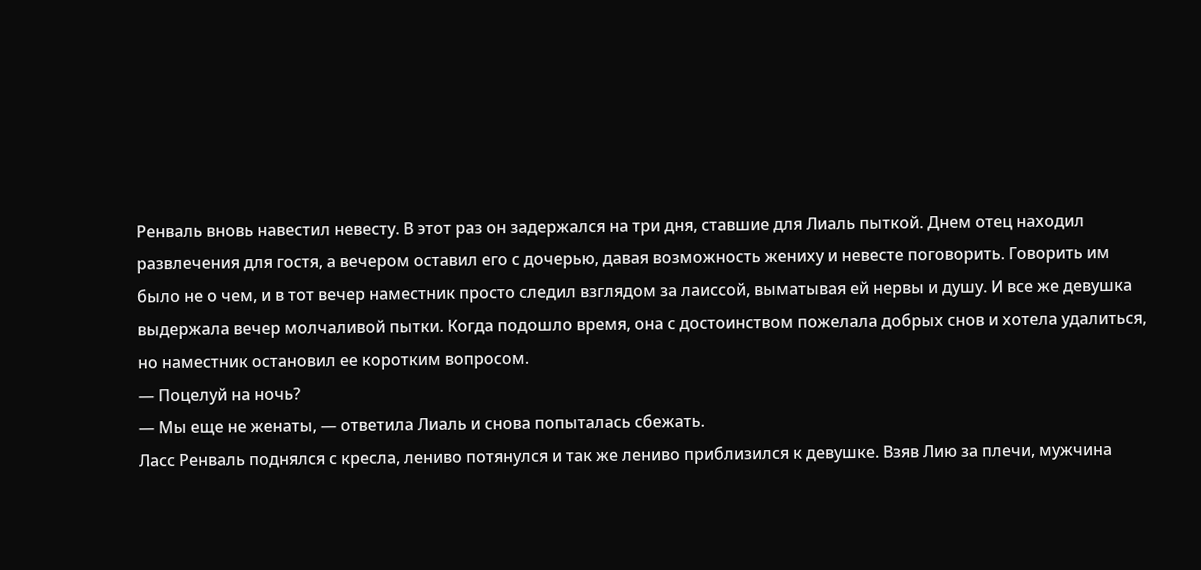Ренваль вновь навестил невесту. В этот раз он задержался на три дня, ставшие для Лиаль пыткой. Днем отец находил развлечения для гостя, а вечером оставил его с дочерью, давая возможность жениху и невесте поговорить. Говорить им было не о чем, и в тот вечер наместник просто следил взглядом за лаиссой, выматывая ей нервы и душу. И все же девушка выдержала вечер молчаливой пытки. Когда подошло время, она с достоинством пожелала добрых снов и хотела удалиться, но наместник остановил ее коротким вопросом.
— Поцелуй на ночь?
— Мы еще не женаты, — ответила Лиаль и снова попыталась сбежать.
Ласс Ренваль поднялся с кресла, лениво потянулся и так же лениво приблизился к девушке. Взяв Лию за плечи, мужчина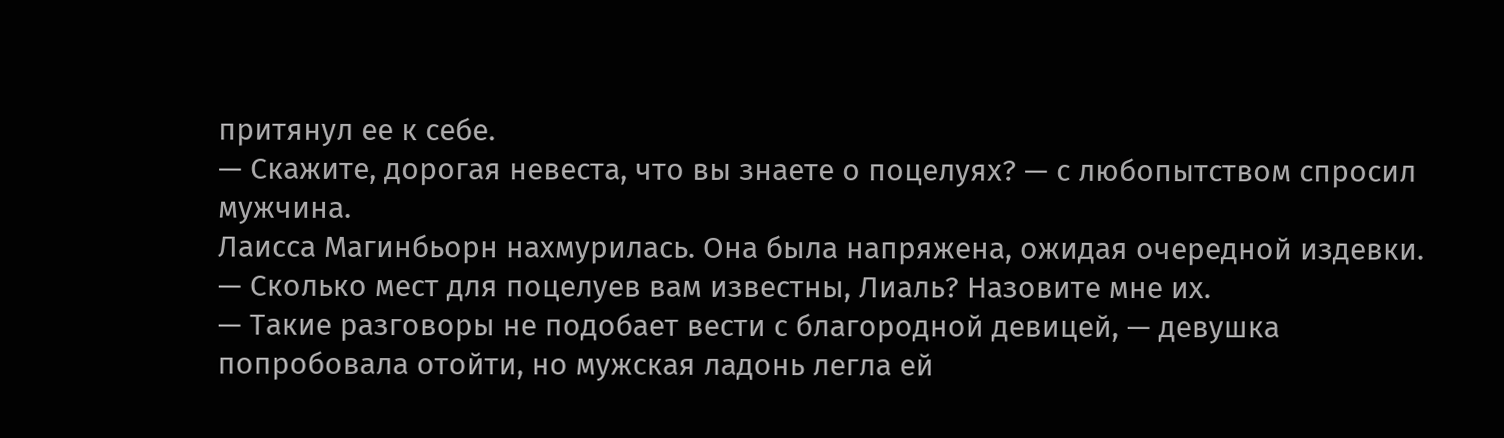притянул ее к себе.
— Скажите, дорогая невеста, что вы знаете о поцелуях? — с любопытством спросил мужчина.
Лаисса Магинбьорн нахмурилась. Она была напряжена, ожидая очередной издевки.
— Сколько мест для поцелуев вам известны, Лиаль? Назовите мне их.
— Такие разговоры не подобает вести с благородной девицей, — девушка попробовала отойти, но мужская ладонь легла ей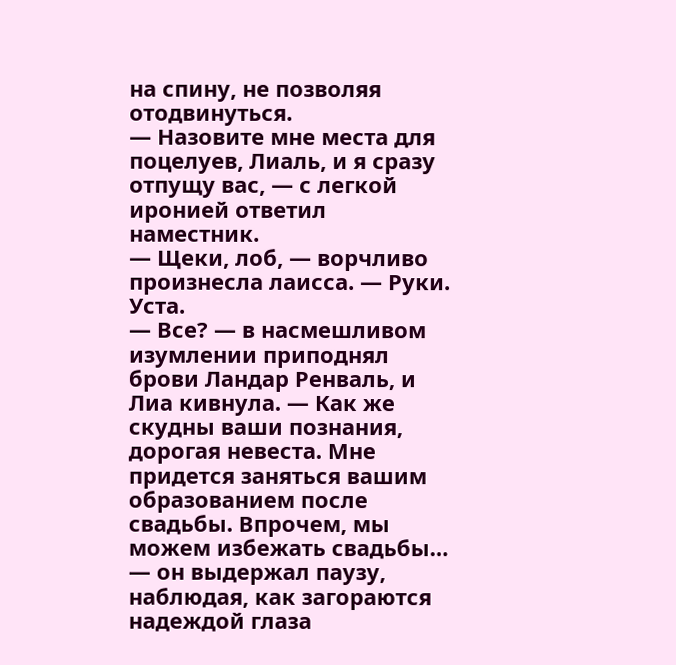на спину, не позволяя отодвинуться.
— Назовите мне места для поцелуев, Лиаль, и я сразу отпущу вас, — с легкой иронией ответил наместник.
— Щеки, лоб, — ворчливо произнесла лаисса. — Руки. Уста.
— Все? — в насмешливом изумлении приподнял брови Ландар Ренваль, и Лиа кивнула. — Как же скудны ваши познания, дорогая невеста. Мне придется заняться вашим образованием после свадьбы. Впрочем, мы можем избежать свадьбы… — он выдержал паузу, наблюдая, как загораются надеждой глаза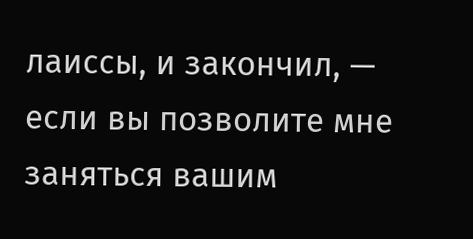лаиссы, и закончил, — если вы позволите мне заняться вашим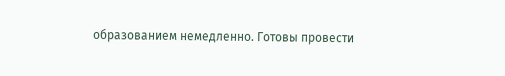образованием немедленно. Готовы провести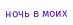ночь в моих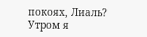покоях, Лиаль? Утром я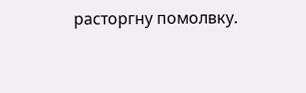расторгну помолвку.